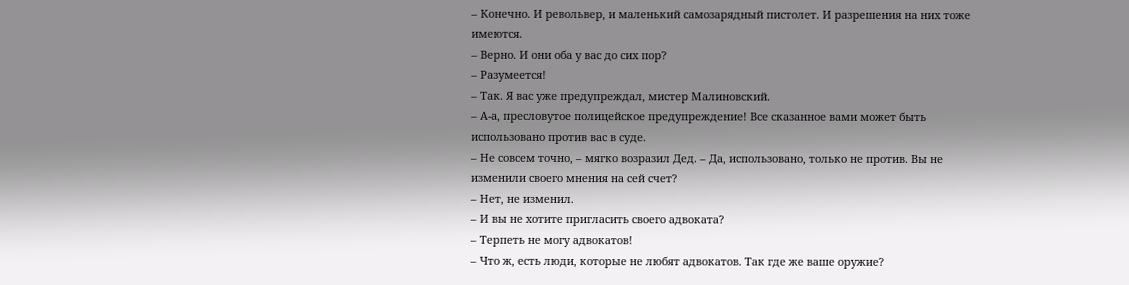– Конечно. И револьвер, и маленький самозарядный пистолет. И разрешения на них тоже имеются.
– Верно. И они оба у вас до сих пор?
– Разумеется!
– Так. Я вас уже предупреждал, мистер Малиновский.
– А-а, пресловутое полицейское предупреждение! Все сказанное вами может быть использовано против вас в суде.
– Не совсем точно, – мягко возразил Дед. – Да, использовано, только не против. Вы не изменили своего мнения на сей счет?
– Нет, не изменил.
– И вы не хотите пригласить своего адвоката?
– Терпеть не могу адвокатов!
– Что ж, есть люди, которые не любят адвокатов. Так где же ваше оружие?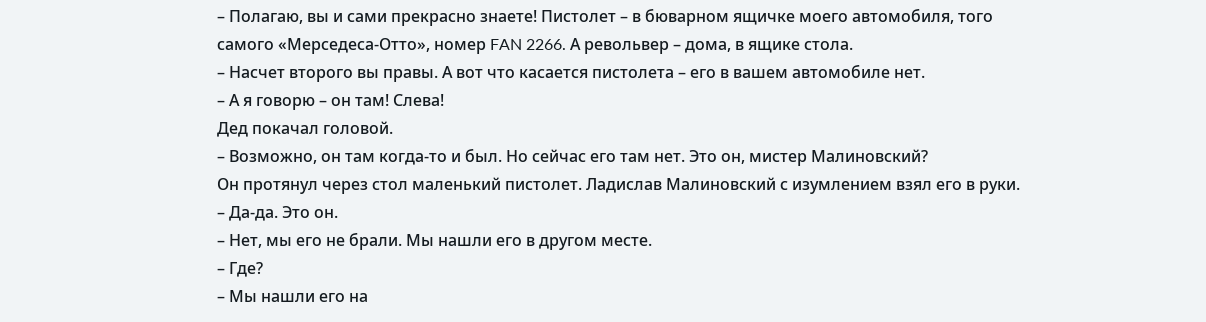– Полагаю, вы и сами прекрасно знаете! Пистолет – в бюварном ящичке моего автомобиля, того самого «Мерседеса-Отто», номер FAN 2266. А револьвер – дома, в ящике стола.
– Насчет второго вы правы. А вот что касается пистолета – его в вашем автомобиле нет.
– А я говорю – он там! Слева!
Дед покачал головой.
– Возможно, он там когда-то и был. Но сейчас его там нет. Это он, мистер Малиновский?
Он протянул через стол маленький пистолет. Ладислав Малиновский с изумлением взял его в руки.
– Да-да. Это он.
– Нет, мы его не брали. Мы нашли его в другом месте.
– Где?
– Мы нашли его на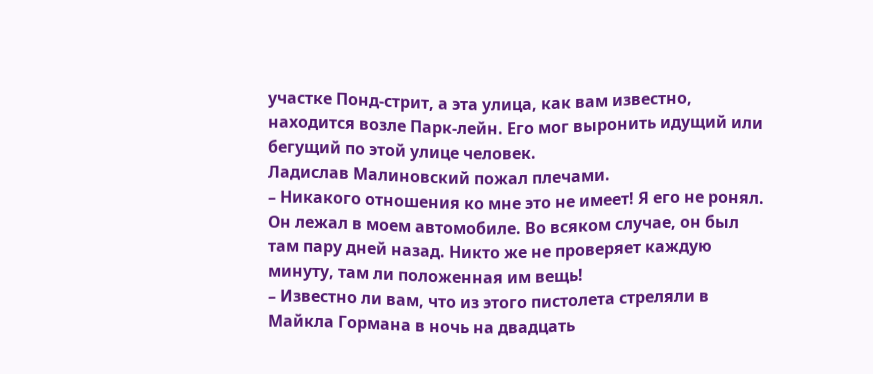участке Понд-стрит, а эта улица, как вам известно, находится возле Парк-лейн. Его мог выронить идущий или бегущий по этой улице человек.
Ладислав Малиновский пожал плечами.
– Никакого отношения ко мне это не имеет! Я его не ронял. Он лежал в моем автомобиле. Во всяком случае, он был там пару дней назад. Никто же не проверяет каждую минуту, там ли положенная им вещь!
– Известно ли вам, что из этого пистолета стреляли в Майкла Гормана в ночь на двадцать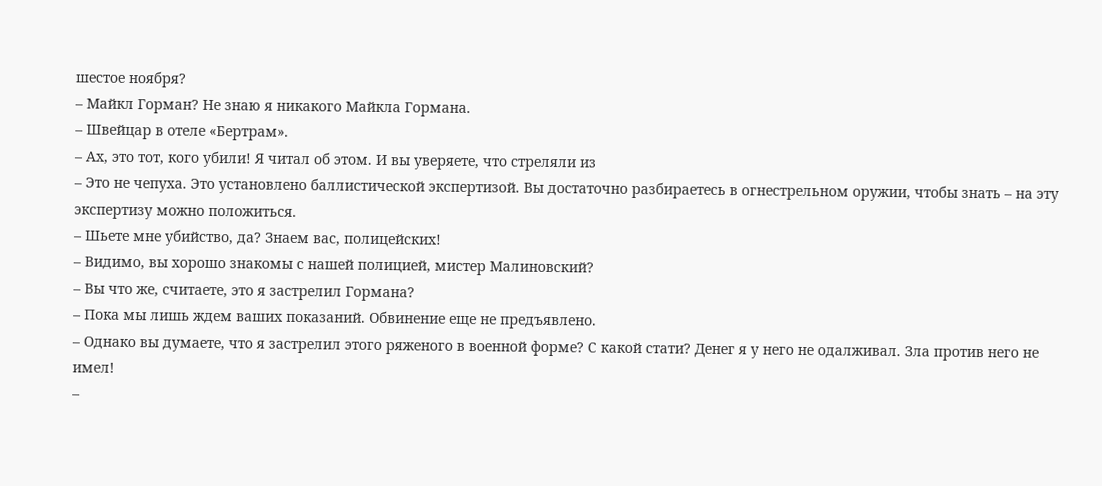шестое ноября?
– Майкл Горман? Не знаю я никакого Майкла Гормана.
– Швейцар в отеле «Бертрам».
– Ах, это тот, кого убили! Я читал об этом. И вы уверяете, что стреляли из
– Это не чепуха. Это установлено баллистической экспертизой. Вы достаточно разбираетесь в огнестрельном оружии, чтобы знать – на эту экспертизу можно положиться.
– Шьете мне убийство, да? Знаем вас, полицейских!
– Видимо, вы хорошо знакомы с нашей полицией, мистер Малиновский?
– Вы что же, считаете, это я застрелил Гормана?
– Пока мы лишь ждем ваших показаний. Обвинение еще не предъявлено.
– Однако вы думаете, что я застрелил этого ряженого в военной форме? С какой стати? Денег я у него не одалживал. Зла против него не имел!
–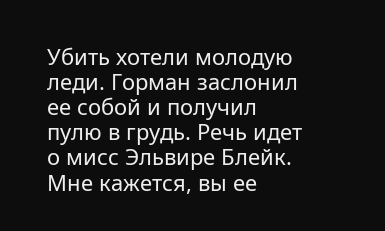Убить хотели молодую леди. Горман заслонил ее собой и получил пулю в грудь. Речь идет о мисс Эльвире Блейк. Мне кажется, вы ее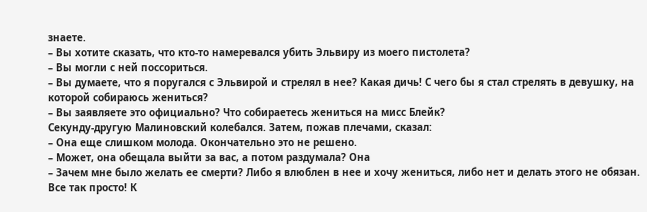знаете.
– Вы хотите сказать, что кто-то намеревался убить Эльвиру из моего пистолета?
– Вы могли с ней поссориться.
– Вы думаете, что я поругался с Эльвирой и стрелял в нее? Какая дичь! С чего бы я стал стрелять в девушку, на которой собираюсь жениться?
– Вы заявляете это официально? Что собираетесь жениться на мисс Блейк?
Секунду-другую Малиновский колебался. Затем, пожав плечами, сказал:
– Она еще слишком молода. Окончательно это не решено.
– Может, она обещала выйти за вас, а потом раздумала? Она
– Зачем мне было желать ее смерти? Либо я влюблен в нее и хочу жениться, либо нет и делать этого не обязан. Все так просто! К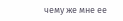чему же мне ее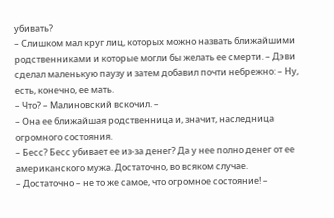убивать?
– Слишком мал круг лиц, которых можно назвать ближайшими родственниками и которые могли бы желать ее смерти. – Дэви сделал маленькую паузу и затем добавил почти небрежно: – Ну, есть, конечно, ее мать.
– Что? – Малиновский вскочил. –
– Она ее ближайшая родственница и, значит, наследница огромного состояния.
– Бесс? Бесс убивает ее из-за денег? Да у нее полно денег от ее американского мужа. Достаточно, во всяком случае.
– Достаточно – не то же самое, что огромное состояние! –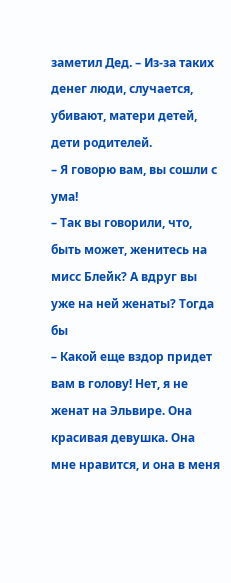заметил Дед. – Из-за таких денег люди, случается, убивают, матери детей, дети родителей.
– Я говорю вам, вы сошли с ума!
– Так вы говорили, что, быть может, женитесь на мисс Блейк? А вдруг вы уже на ней женаты? Тогда бы
– Какой еще вздор придет вам в голову! Нет, я не женат на Эльвире. Она красивая девушка. Она мне нравится, и она в меня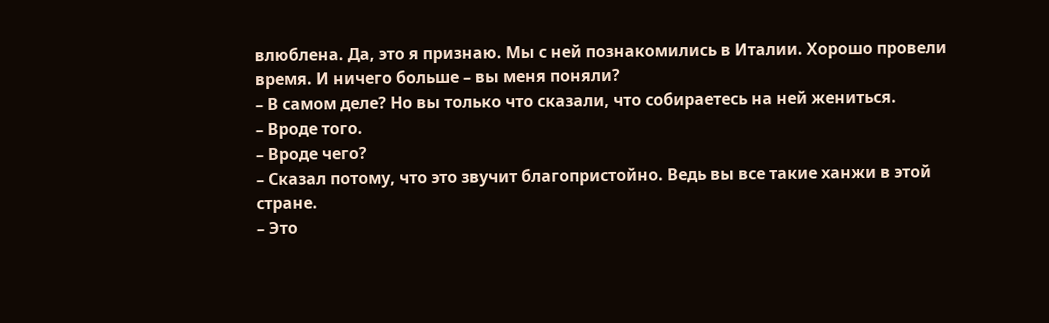влюблена. Да, это я признаю. Мы с ней познакомились в Италии. Хорошо провели время. И ничего больше – вы меня поняли?
– В самом деле? Но вы только что сказали, что собираетесь на ней жениться.
– Вроде того.
– Вроде чего?
– Сказал потому, что это звучит благопристойно. Ведь вы все такие ханжи в этой стране.
– Это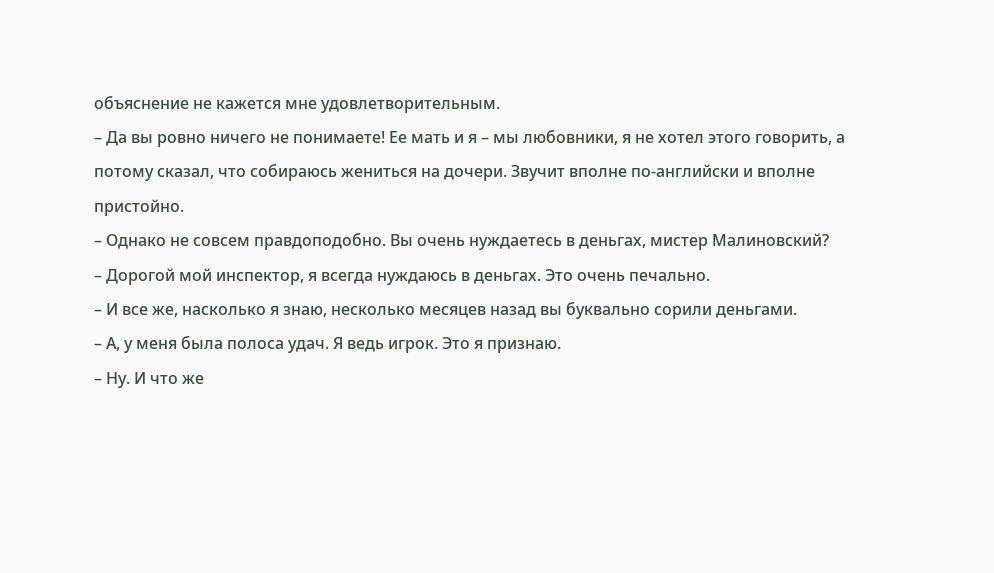объяснение не кажется мне удовлетворительным.
– Да вы ровно ничего не понимаете! Ее мать и я – мы любовники, я не хотел этого говорить, а потому сказал, что собираюсь жениться на дочери. Звучит вполне по-английски и вполне пристойно.
– Однако не совсем правдоподобно. Вы очень нуждаетесь в деньгах, мистер Малиновский?
– Дорогой мой инспектор, я всегда нуждаюсь в деньгах. Это очень печально.
– И все же, насколько я знаю, несколько месяцев назад вы буквально сорили деньгами.
– А, у меня была полоса удач. Я ведь игрок. Это я признаю.
– Ну. И что же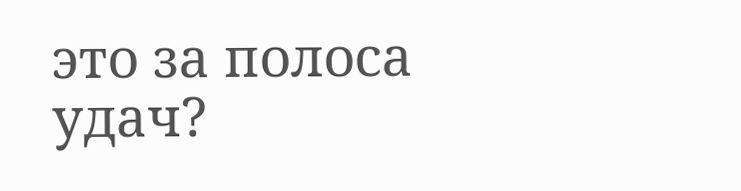это за полоса удач?